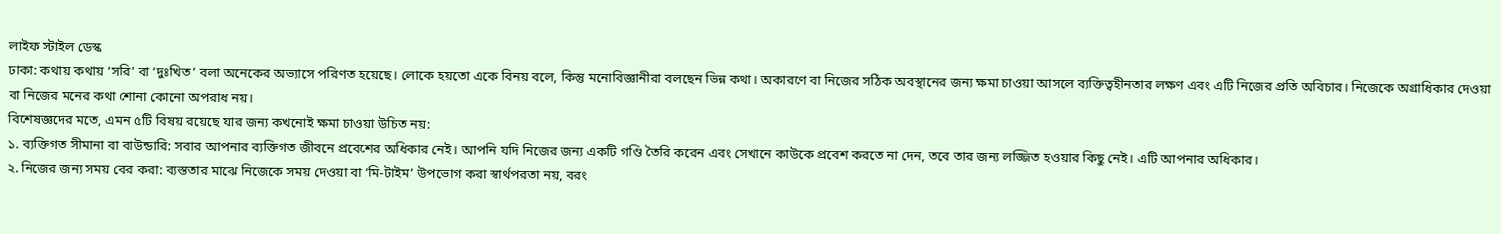লাইফ স্টাইল ডেস্ক
ঢাকা: কথায় কথায় ‘সরি’ বা ‘দুঃখিত’ বলা অনেকের অভ্যাসে পরিণত হয়েছে। লোকে হয়তো একে বিনয় বলে, কিন্তু মনোবিজ্ঞানীরা বলছেন ভিন্ন কথা। অকারণে বা নিজের সঠিক অবস্থানের জন্য ক্ষমা চাওয়া আসলে ব্যক্তিত্বহীনতার লক্ষণ এবং এটি নিজের প্রতি অবিচার। নিজেকে অগ্রাধিকার দেওয়া বা নিজের মনের কথা শোনা কোনো অপরাধ নয়।
বিশেষজ্ঞদের মতে, এমন ৫টি বিষয় রয়েছে যার জন্য কখনোই ক্ষমা চাওয়া উচিত নয়:
১. ব্যক্তিগত সীমানা বা বাউন্ডারি: সবার আপনার ব্যক্তিগত জীবনে প্রবেশের অধিকার নেই। আপনি যদি নিজের জন্য একটি গণ্ডি তৈরি করেন এবং সেখানে কাউকে প্রবেশ করতে না দেন, তবে তার জন্য লজ্জিত হওয়ার কিছু নেই। এটি আপনার অধিকার।
২. নিজের জন্য সময় বের করা: ব্যস্ততার মাঝে নিজেকে সময় দেওয়া বা ‘মি-টাইম’ উপভোগ করা স্বার্থপরতা নয়, বরং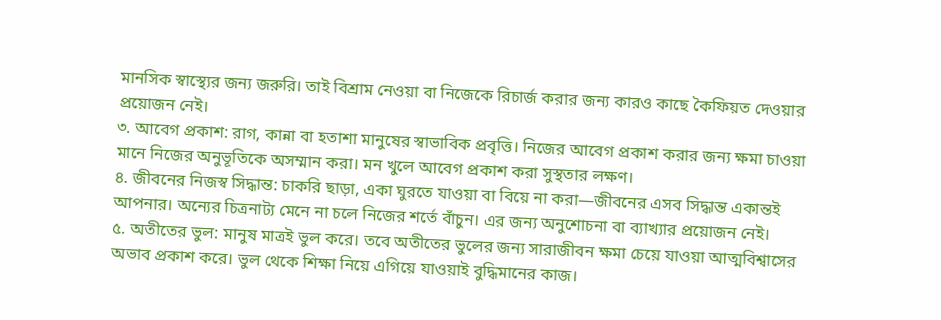মানসিক স্বাস্থ্যের জন্য জরুরি। তাই বিশ্রাম নেওয়া বা নিজেকে রিচার্জ করার জন্য কারও কাছে কৈফিয়ত দেওয়ার প্রয়োজন নেই।
৩. আবেগ প্রকাশ: রাগ, কান্না বা হতাশা মানুষের স্বাভাবিক প্রবৃত্তি। নিজের আবেগ প্রকাশ করার জন্য ক্ষমা চাওয়া মানে নিজের অনুভূতিকে অসম্মান করা। মন খুলে আবেগ প্রকাশ করা সুস্থতার লক্ষণ।
৪. জীবনের নিজস্ব সিদ্ধান্ত: চাকরি ছাড়া, একা ঘুরতে যাওয়া বা বিয়ে না করা—জীবনের এসব সিদ্ধান্ত একান্তই আপনার। অন্যের চিত্রনাট্য মেনে না চলে নিজের শর্তে বাঁচুন। এর জন্য অনুশোচনা বা ব্যাখ্যার প্রয়োজন নেই।
৫. অতীতের ভুল: মানুষ মাত্রই ভুল করে। তবে অতীতের ভুলের জন্য সারাজীবন ক্ষমা চেয়ে যাওয়া আত্মবিশ্বাসের অভাব প্রকাশ করে। ভুল থেকে শিক্ষা নিয়ে এগিয়ে যাওয়াই বুদ্ধিমানের কাজ।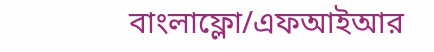বাংলাফ্লো/এফআইআর